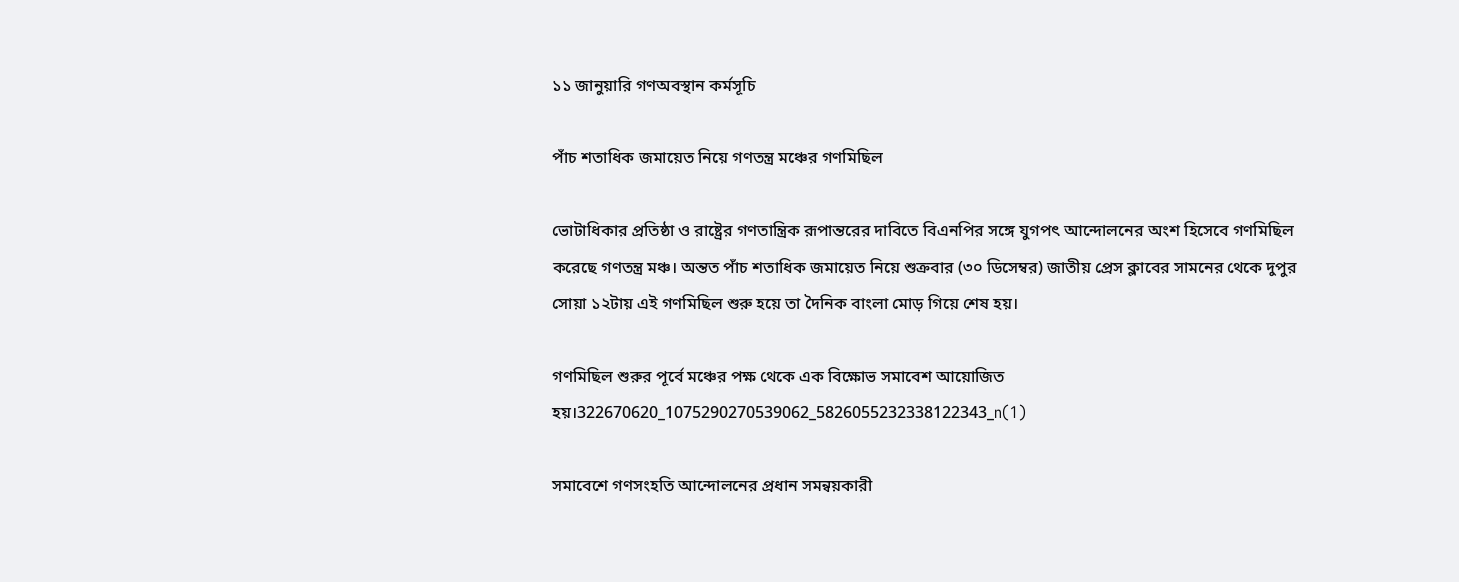১১ জানুয়ারি গণঅবস্থান কর্মসূচি

পাঁচ শতাধিক জমায়েত নিয়ে গণতন্ত্র মঞ্চের গণমিছিল

ভোটাধিকার প্রতিষ্ঠা ও রাষ্ট্রের গণতান্ত্রিক রূপান্তরের দাবিতে বিএনপির সঙ্গে যুগপৎ আন্দোলনের অংশ হিসেবে গণমিছিল করেছে গণতন্ত্র মঞ্চ। অন্তত পাঁচ শতাধিক জমায়েত নিয়ে শুক্রবার (৩০ ডিসেম্বর) জাতীয় প্রেস ক্লাবের সামনের থেকে দুপুর সোয়া ১২টায় এই গণমিছিল শুরু হয়ে তা দৈনিক বাংলা মোড় গিয়ে শেষ হয়।

গণমিছিল শুরুর পূর্বে মঞ্চের পক্ষ থেকে এক বিক্ষোভ সমাবেশ আয়োজিত হয়।322670620_1075290270539062_5826055232338122343_n(1)

সমাবেশে গণসংহতি আন্দোলনের প্রধান সমন্বয়কারী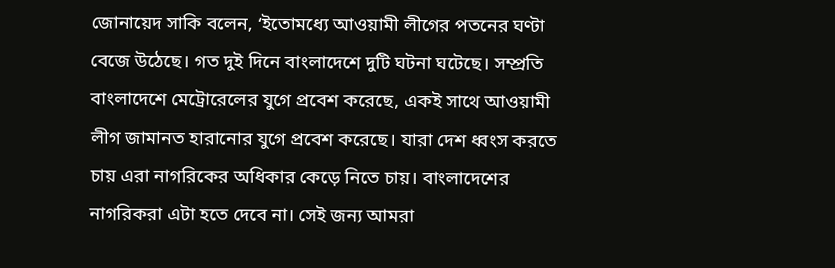জোনায়েদ সাকি বলেন, ‘ইতোমধ্যে আওয়ামী লীগের পতনের ঘণ্টা বেজে উঠেছে। গত দুই দিনে বাংলাদেশে দুটি ঘটনা ঘটেছে। সম্প্রতি বাংলাদেশে মেট্রোরেলের যুগে প্রবেশ করেছে, একই সাথে আওয়ামী লীগ জামানত হারানোর যুগে প্রবেশ করেছে। যারা দেশ ধ্বংস করতে চায় এরা নাগরিকের অধিকার কেড়ে নিতে চায়। বাংলাদেশের নাগরিকরা এটা হতে দেবে না। সেই জন্য আমরা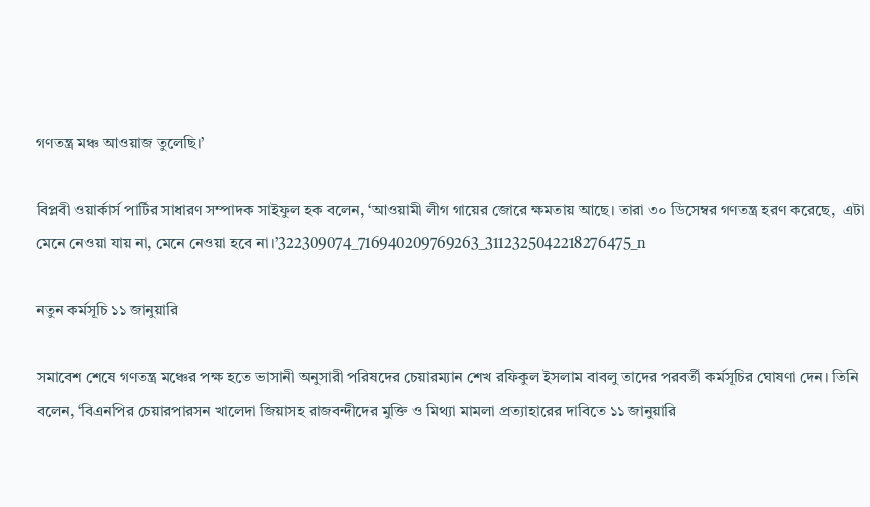গণতন্ত্র মঞ্চ আওয়াজ তুলেছি।’

বিপ্লবী ওয়ার্কার্স পার্টির সাধারণ সম্পাদক সাইফুল হক বলেন, ‘আওয়ামী লীগ গায়ের জোরে ক্ষমতায় আছে। তারা ৩০ ডিসেম্বর গণতন্ত্র হরণ করেছে,  এটা মেনে নেওয়া যায় না, মেনে নেওয়া হবে না।’322309074_716940209769263_3112325042218276475_n

নতুন কর্মসূচি ১১ জানুয়ারি

সমাবেশ শেষে গণতন্ত্র মঞ্চের পক্ষ হতে ভাসানী অনুসারী পরিষদের চেয়ারম্যান শেখ রফিকুল ইসলাম বাবলু তাদের পরবর্তী কর্মসূচির ঘোষণা দেন। তিনি বলেন, ‘বিএনপির চেয়ারপারসন খালেদা জিয়াসহ রাজবন্দীদের মুক্তি ও মিথ্যা মামলা প্রত্যাহারের দাবিতে ১১ জানুয়ারি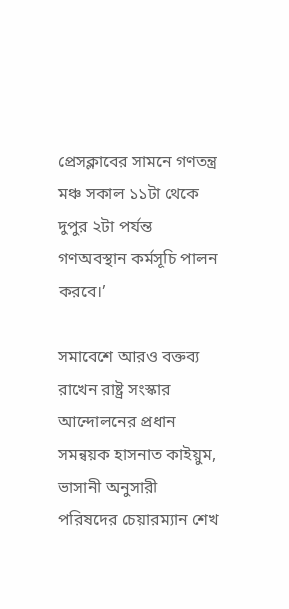প্রেসক্লাবের সামনে গণতন্ত্র মঞ্চ সকাল ১১টা থেকে দুপুর ২টা পর্যন্ত গণঅবস্থান কর্মসূচি পালন করবে।’

সমাবেশে আরও বক্তব্য রাখেন রাষ্ট্র সংস্কার আন্দোলনের প্রধান সমন্বয়ক হাসনাত কাইয়ুম, ভাসানী অনুসারী পরিষদের চেয়ারম্যান শেখ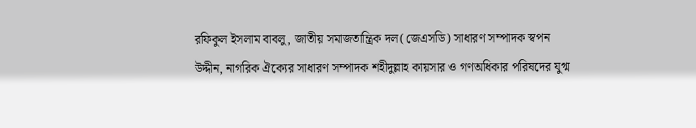রফিকুল ইসলাম বাবলু, জাতীয় সমাজতান্ত্রিক দল(জেএসডি) সাধারণ সম্পাদক স্বপন উদ্দীন, নাগরিক ঐক্যের সাধারণ সম্পাদক শহীদুল্লাহ কায়সার ও গণঅধিকার পরিষদের যুগ্ম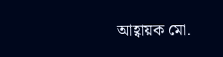আহ্বায়ক মো.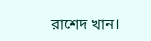রাশেদ খান।